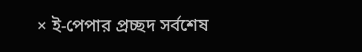× ই-পেপার প্রচ্ছদ সর্বশেষ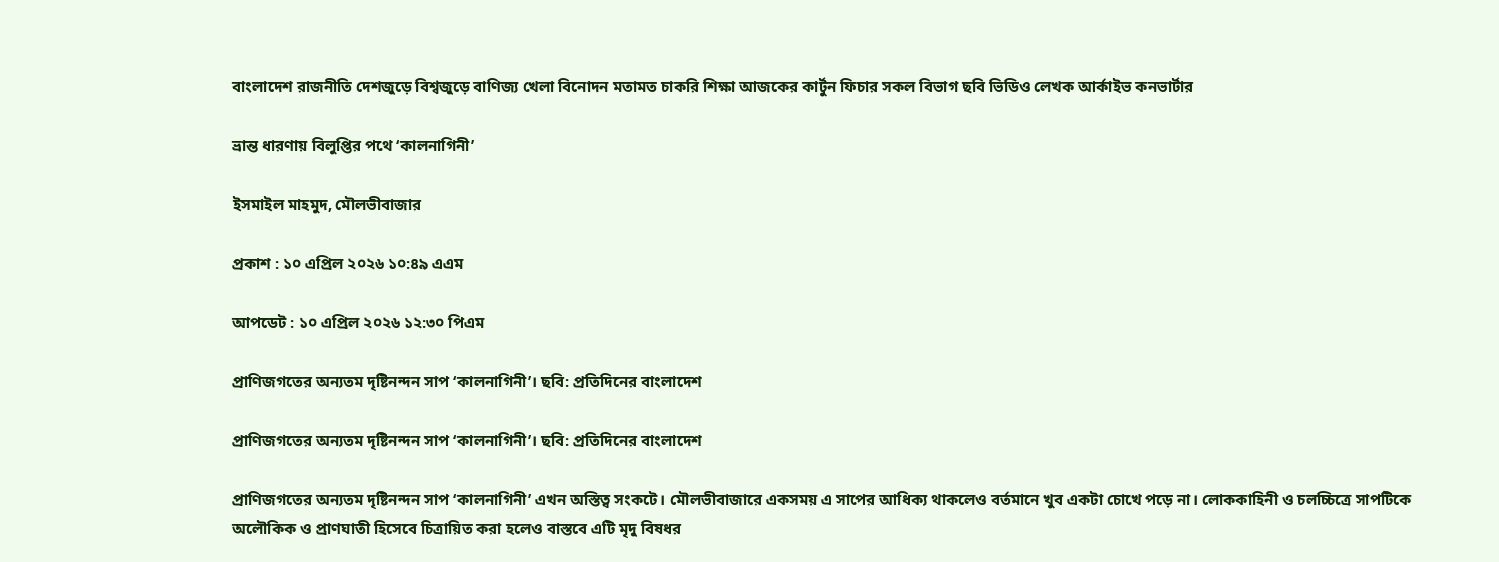বাংলাদেশ রাজনীতি দেশজুড়ে বিশ্বজুড়ে বাণিজ্য খেলা বিনোদন মতামত চাকরি শিক্ষা আজকের কার্টুন ফিচার সকল বিভাগ ছবি ভিডিও লেখক আর্কাইভ কনভার্টার

ভ্রান্ত ধারণায় বিলুপ্তির পথে ‘কালনাগিনী’

ইসমাইল মাহমুদ, মৌলভীবাজার

প্রকাশ : ১০ এপ্রিল ২০২৬ ১০:৪৯ এএম

আপডেট : ১০ এপ্রিল ২০২৬ ১২:৩০ পিএম

প্রাণিজগতের অন্যতম দৃষ্টিনন্দন সাপ ‘কালনাগিনী’। ছবি: প্রতিদিনের বাংলাদেশ

প্রাণিজগতের অন্যতম দৃষ্টিনন্দন সাপ ‘কালনাগিনী’। ছবি: প্রতিদিনের বাংলাদেশ

প্রাণিজগতের অন্যতম দৃষ্টিনন্দন সাপ ‘কালনাগিনী’ এখন অস্তিত্ব সংকটে। মৌলভীবাজারে একসময় এ সাপের আধিক্য থাকলেও বর্তমানে খুব একটা চোখে পড়ে না। লোককাহিনী ও চলচ্চিত্রে সাপটিকে অলৌকিক ও প্রাণঘাতী হিসেবে চিত্রায়িত করা হলেও বাস্তবে এটি মৃদু বিষধর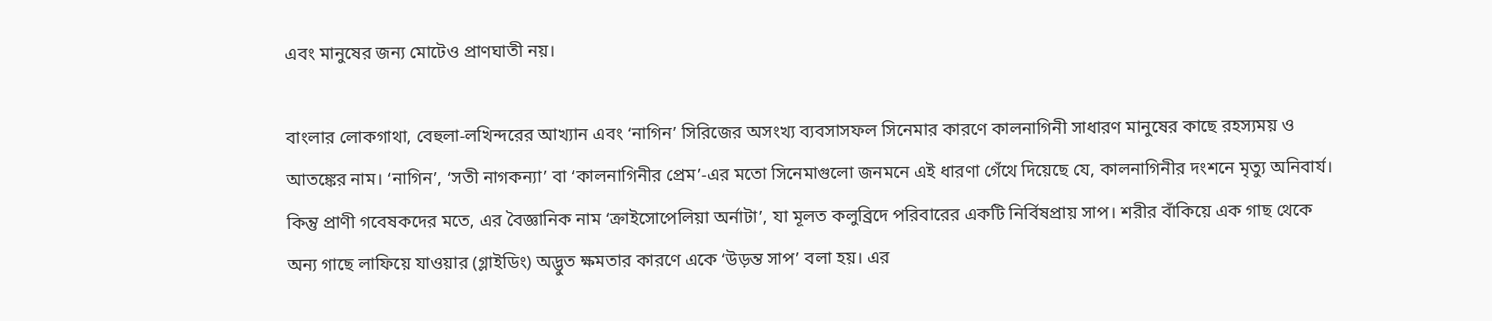এবং মানুষের জন্য মোটেও প্রাণঘাতী নয়।

বাংলার লোকগাথা, বেহুলা-লখিন্দরের আখ্যান এবং ‘নাগিন’ সিরিজের অসংখ্য ব্যবসাসফল সিনেমার কারণে কালনাগিনী সাধারণ মানুষের কাছে রহস্যময় ও আতঙ্কের নাম। ‘নাগিন’, ‘সতী নাগকন্যা’ বা ‘কালনাগিনীর প্রেম’-এর মতো সিনেমাগুলো জনমনে এই ধারণা গেঁথে দিয়েছে যে, কালনাগিনীর দংশনে মৃত্যু অনিবার্য। কিন্তু প্রাণী গবেষকদের মতে, এর বৈজ্ঞানিক নাম ‘ক্রাইসোপেলিয়া অর্নাটা’, যা মূলত কলুব্রিদে পরিবারের একটি নির্বিষপ্রায় সাপ। শরীর বাঁকিয়ে এক গাছ থেকে অন্য গাছে লাফিয়ে যাওয়ার (গ্লাইডিং) অদ্ভুত ক্ষমতার কারণে একে ‘উড়ন্ত সাপ’ বলা হয়। এর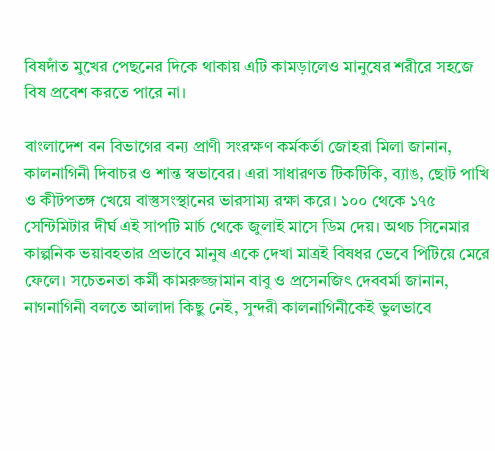বিষদাঁত মুখের পেছনের দিকে থাকায় এটি কামড়ালেও মানুষের শরীরে সহজে বিষ প্রবেশ করতে পারে না।

বাংলাদেশ বন বিভাগের বন্য প্রাণী সংরক্ষণ কর্মকর্তা জোহরা মিলা জানান, কালনাগিনী দিবাচর ও শান্ত স্বভাবের। এরা সাধারণত টিকটিকি, ব্যাঙ, ছোট পাখি ও কীটপতঙ্গ খেয়ে বাস্তুসংস্থানের ভারসাম্য রক্ষা করে। ১০০ থেকে ১৭৫ সেন্টিমিটার দীর্ঘ এই সাপটি মার্চ থেকে জুলাই মাসে ডিম দেয়। অথচ সিনেমার কাল্পনিক ভয়াবহতার প্রভাবে মানুষ একে দেখা মাত্রই বিষধর ভেবে পিটিয়ে মেরে ফেলে। সচেতনতা কর্মী কামরুজ্জামান বাবু ও প্রসেনজিৎ দেববর্মা জানান, নাগনাগিনী বলতে আলাদা কিছু নেই, সুন্দরী কালনাগিনীকেই ভুলভাবে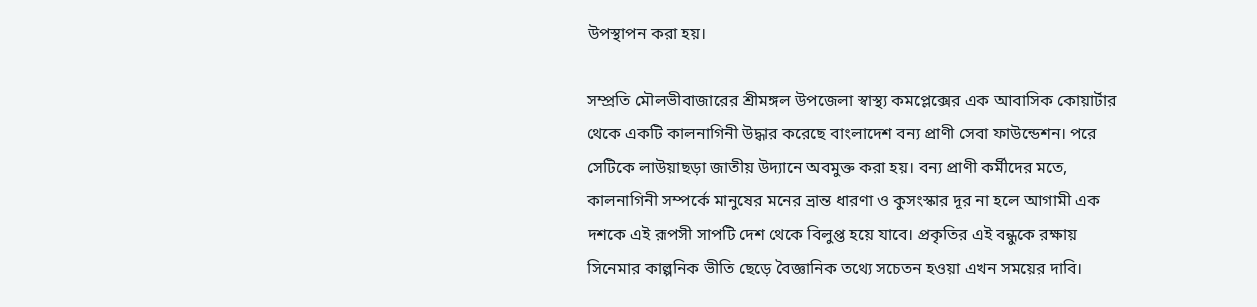উপস্থাপন করা হয়।

সম্প্রতি মৌলভীবাজারের শ্রীমঙ্গল উপজেলা স্বাস্থ্য কমপ্লেক্সের এক আবাসিক কোয়ার্টার থেকে একটি কালনাগিনী উদ্ধার করেছে বাংলাদেশ বন্য প্রাণী সেবা ফাউন্ডেশন। পরে সেটিকে লাউয়াছড়া জাতীয় উদ্যানে অবমুক্ত করা হয়। বন্য প্রাণী কর্মীদের মতে, কালনাগিনী সম্পর্কে মানুষের মনের ভ্রান্ত ধারণা ও কুসংস্কার দূর না হলে আগামী এক দশকে এই রূপসী সাপটি দেশ থেকে বিলুপ্ত হয়ে যাবে। প্রকৃতির এই বন্ধুকে রক্ষায় সিনেমার কাল্পনিক ভীতি ছেড়ে বৈজ্ঞানিক তথ্যে সচেতন হওয়া এখন সময়ের দাবি।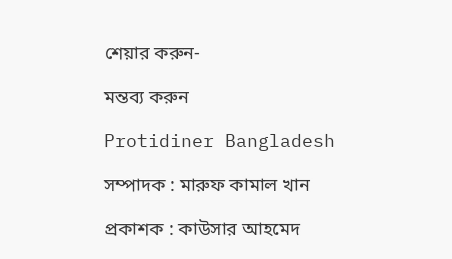শেয়ার করুন-

মন্তব্য করুন

Protidiner Bangladesh

সম্পাদক : মারুফ কামাল খান

প্রকাশক : কাউসার আহমেদ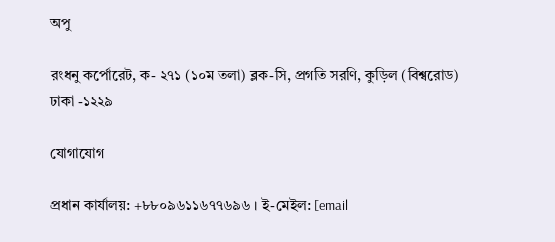অপু

রংধনু কর্পোরেট, ক- ২৭১ (১০ম তলা) ব্লক-সি, প্রগতি সরণি, কুড়িল (বিশ্বরোড) ঢাকা -১২২৯

যোগাযোগ

প্রধান কার্যালয়: +৮৮০৯৬১১৬৭৭৬৯৬ । ই-মেইল: [email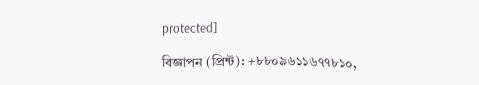protected]

বিজ্ঞাপন (প্রিন্ট): +৮৮০৯৬১১৬৭৭৮১০,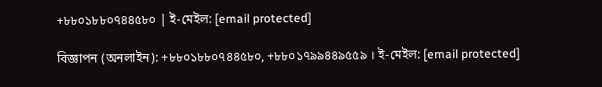+৮৮০১৮৮০৭৪৪৫৮০ | ই-মেইল: [email protected]

বিজ্ঞাপন (অনলাইন): +৮৮০১৮৮০৭৪৪৫৮০, +৮৮০১৭৯৯৪৪৯৫৫৯ । ই-মেইল: [email protected]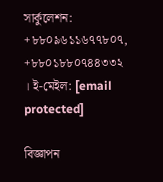সার্কুলেশন: +৮৮০৯৬১১৬৭৭৮০৭, +৮৮০১৮৮০৭৪৪৩৩২ । ই-মেইল: [email protected]

বিজ্ঞাপন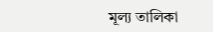মূল্য তালিকা